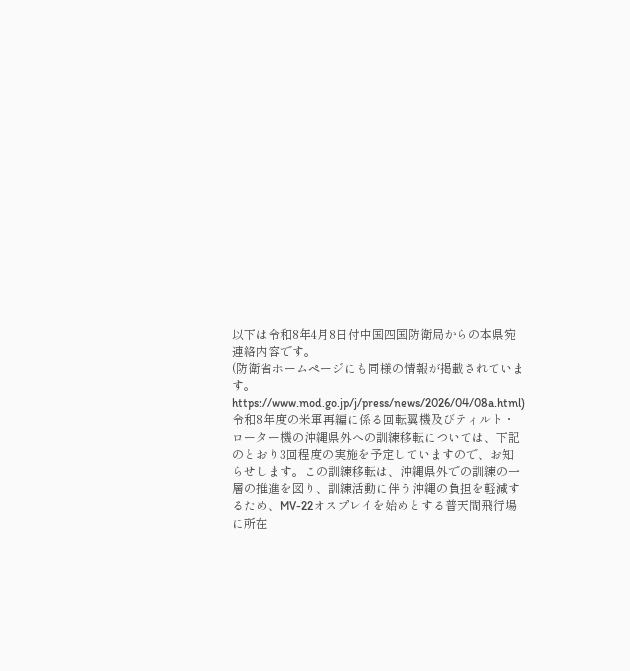以下は令和8年4月8日付中国四国防衛局からの本県宛連絡内容です。
(防衛省ホームページにも同様の情報が掲載されています。
https://www.mod.go.jp/j/press/news/2026/04/08a.html)
令和8年度の米軍再編に係る回転翼機及びティルト・ローター機の沖縄県外への訓練移転については、下記のとおり3回程度の実施を予定していますので、お知らせします。この訓練移転は、沖縄県外での訓練の一層の推進を図り、訓練活動に伴う沖縄の負担を軽減するため、MV-22オスプレイを始めとする普天間飛行場に所在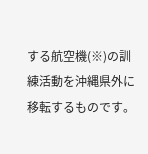する航空機(※)の訓練活動を沖縄県外に移転するものです。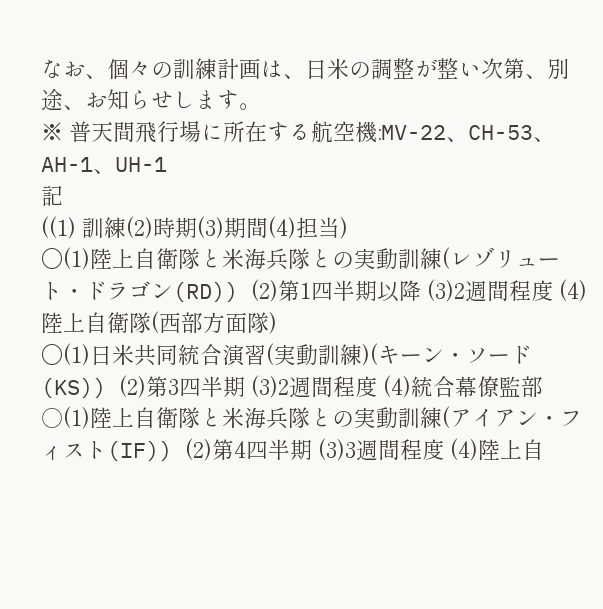なお、個々の訓練計画は、日米の調整が整い次第、別途、お知らせします。
※ 普天間飛行場に所在する航空機:MV-22、CH-53、AH-1、UH-1
記
((1) 訓練(2)時期(3)期間(4)担当)
〇(1)陸上自衛隊と米海兵隊との実動訓練(レゾリュート・ドラゴン(RD)) (2)第1四半期以降 (3)2週間程度 (4)陸上自衛隊(西部方面隊)
〇(1)日米共同統合演習(実動訓練)(キーン・ソード(KS)) (2)第3四半期 (3)2週間程度 (4)統合幕僚監部
○(1)陸上自衛隊と米海兵隊との実動訓練(アイアン・フィスト(IF)) (2)第4四半期 (3)3週間程度 (4)陸上自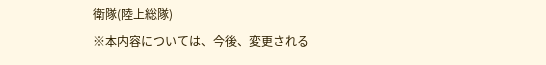衛隊(陸上総隊)
※本内容については、今後、変更される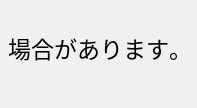場合があります。